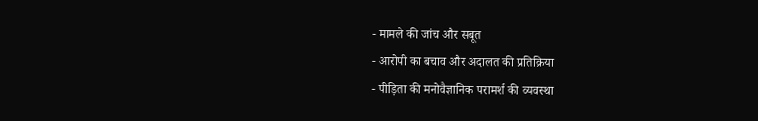- मामले की जांच और सबूत
- आरोपी का बचाव और अदालत की प्रतिक्रिया
- पीड़िता की मनोवैज्ञानिक परामर्श की व्यवस्था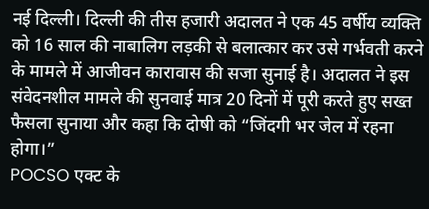नई दिल्ली। दिल्ली की तीस हजारी अदालत ने एक 45 वर्षीय व्यक्ति को 16 साल की नाबालिग लड़की से बलात्कार कर उसे गर्भवती करने के मामले में आजीवन कारावास की सजा सुनाई है। अदालत ने इस संवेदनशील मामले की सुनवाई मात्र 20 दिनों में पूरी करते हुए सख्त फैसला सुनाया और कहा कि दोषी को “जिंदगी भर जेल में रहना होगा।”
POCSO एक्ट के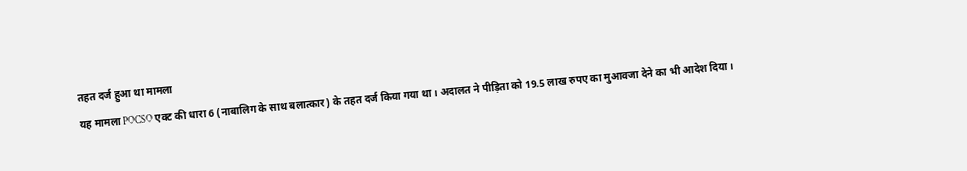तहत दर्ज हुआ था मामला
यह मामला POCSO एक्ट की धारा 6 (नाबालिग के साथ बलात्कार) के तहत दर्ज किया गया था। अदालत ने पीड़िता को 19.5 लाख रुपए का मुआवजा देने का भी आदेश दिया।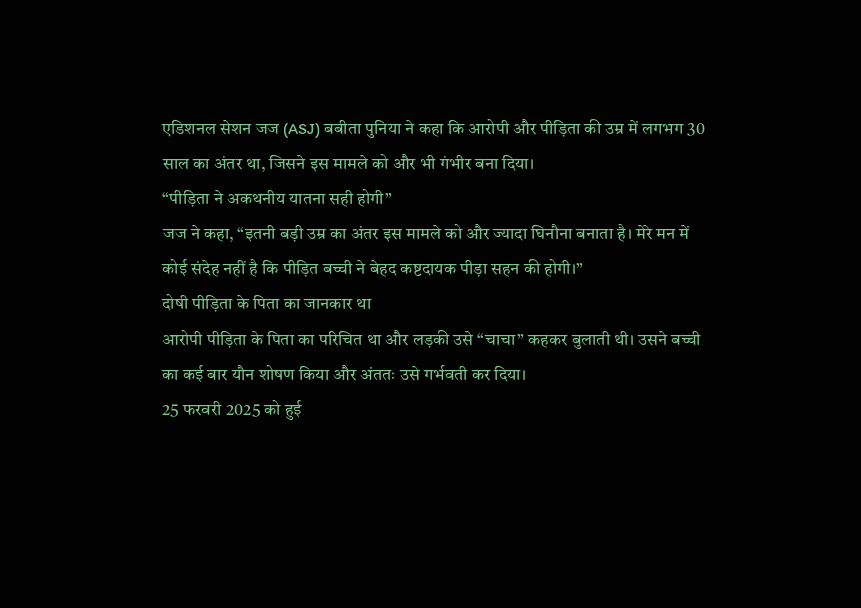एडिशनल सेशन जज (ASJ) बबीता पुनिया ने कहा कि आरोपी और पीड़िता की उम्र में लगभग 30 साल का अंतर था, जिसने इस मामले को और भी गंभीर बना दिया।
“पीड़िता ने अकथनीय यातना सही होगी”
जज ने कहा, “इतनी बड़ी उम्र का अंतर इस मामले को और ज्यादा घिनौना बनाता है। मेरे मन में कोई संदेह नहीं है कि पीड़ित बच्ची ने बेहद कष्टदायक पीड़ा सहन की होगी।”
दोषी पीड़िता के पिता का जानकार था
आरोपी पीड़िता के पिता का परिचित था और लड़की उसे “चाचा” कहकर बुलाती थी। उसने बच्ची का कई बार यौन शोषण किया और अंततः उसे गर्भवती कर दिया।
25 फरवरी 2025 को हुई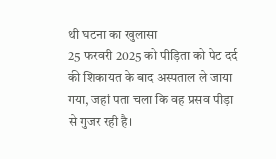थी घटना का खुलासा
25 फरवरी 2025 को पीड़िता को पेट दर्द की शिकायत के बाद अस्पताल ले जाया गया, जहां पता चला कि वह प्रसव पीड़ा से गुजर रही है।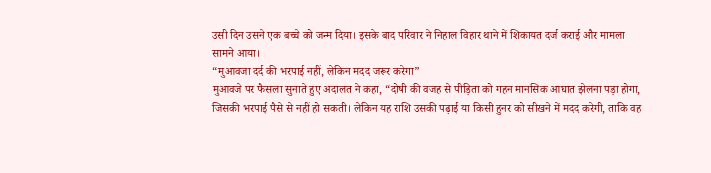उसी दिन उसने एक बच्चे को जन्म दिया। इसके बाद परिवार ने निहाल विहार थाने में शिकायत दर्ज कराई और मामला सामने आया।
“मुआवजा दर्द की भरपाई नहीं, लेकिन मदद जरूर करेगा”
मुआवजे पर फैसला सुनाते हुए अदालत ने कहा, “दोषी की वजह से पीड़िता को गहन मानसिक आघात झेलना पड़ा होगा, जिसकी भरपाई पैसे से नहीं हो सकती। लेकिन यह राशि उसकी पढ़ाई या किसी हुनर को सीखने में मदद करेगी, ताकि वह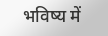भविष्य में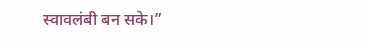स्वावलंबी बन सके।”